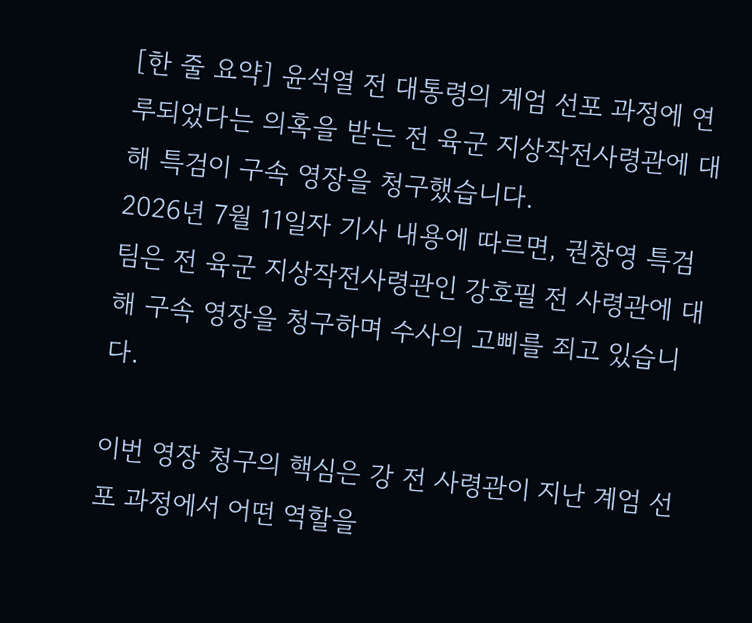[한 줄 요약] 윤석열 전 대통령의 계엄 선포 과정에 연루되었다는 의혹을 받는 전 육군 지상작전사령관에 대해 특검이 구속 영장을 청구했습니다.
2026년 7월 11일자 기사 내용에 따르면, 권창영 특검팀은 전 육군 지상작전사령관인 강호필 전 사령관에 대해 구속 영장을 청구하며 수사의 고삐를 죄고 있습니다.

이번 영장 청구의 핵심은 강 전 사령관이 지난 계엄 선포 과정에서 어떤 역할을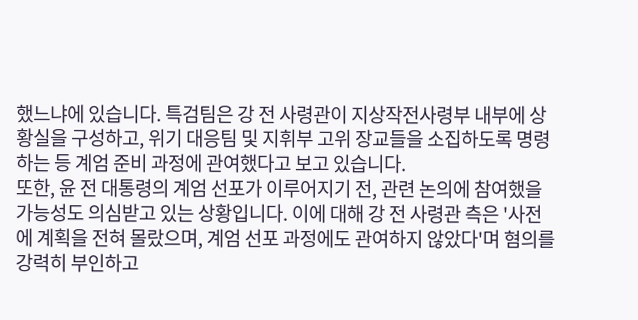했느냐에 있습니다. 특검팀은 강 전 사령관이 지상작전사령부 내부에 상황실을 구성하고, 위기 대응팀 및 지휘부 고위 장교들을 소집하도록 명령하는 등 계엄 준비 과정에 관여했다고 보고 있습니다.
또한, 윤 전 대통령의 계엄 선포가 이루어지기 전, 관련 논의에 참여했을 가능성도 의심받고 있는 상황입니다. 이에 대해 강 전 사령관 측은 '사전에 계획을 전혀 몰랐으며, 계엄 선포 과정에도 관여하지 않았다'며 혐의를 강력히 부인하고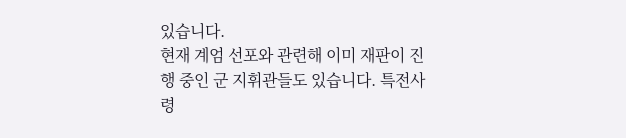있습니다.
현재 계엄 선포와 관련해 이미 재판이 진행 중인 군 지휘관들도 있습니다. 특전사령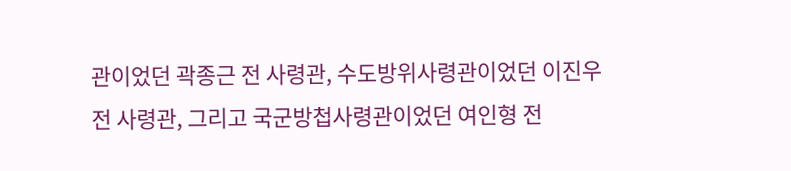관이었던 곽종근 전 사령관, 수도방위사령관이었던 이진우 전 사령관, 그리고 국군방첩사령관이었던 여인형 전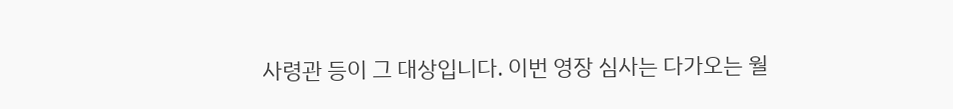사령관 등이 그 대상입니다. 이번 영장 심사는 다가오는 월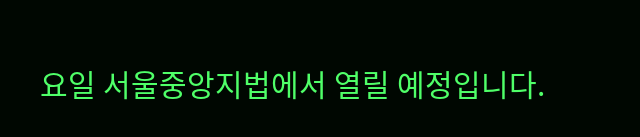요일 서울중앙지법에서 열릴 예정입니다.